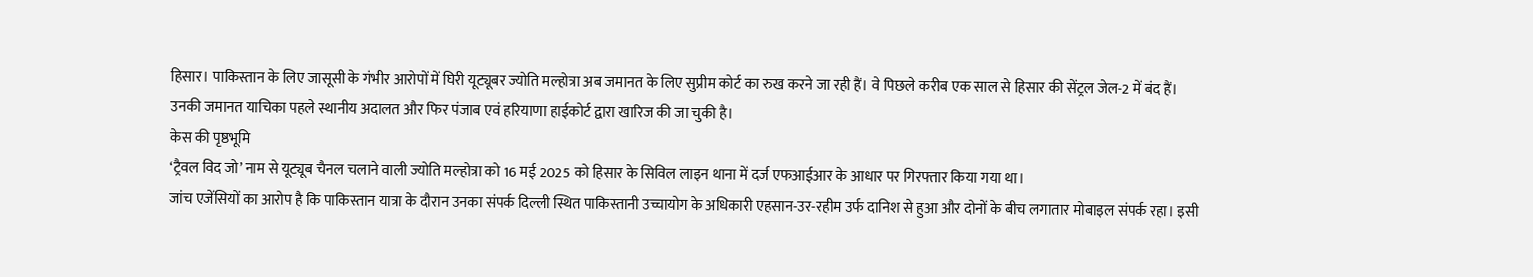हिसार। पाकिस्तान के लिए जासूसी के गंभीर आरोपों में घिरी यूट्यूबर ज्योति मल्होत्रा अब जमानत के लिए सुप्रीम कोर्ट का रुख करने जा रही हैं। वे पिछले करीब एक साल से हिसार की सेंट्रल जेल-2 में बंद हैं।
उनकी जमानत याचिका पहले स्थानीय अदालत और फिर पंजाब एवं हरियाणा हाईकोर्ट द्वारा खारिज की जा चुकी है।
केस की पृष्ठभूमि
‘ट्रैवल विद जो’ नाम से यूट्यूब चैनल चलाने वाली ज्योति मल्होत्रा को 16 मई 2025 को हिसार के सिविल लाइन थाना में दर्ज एफआईआर के आधार पर गिरफ्तार किया गया था।
जांच एजेंसियों का आरोप है कि पाकिस्तान यात्रा के दौरान उनका संपर्क दिल्ली स्थित पाकिस्तानी उच्चायोग के अधिकारी एहसान-उर-रहीम उर्फ दानिश से हुआ और दोनों के बीच लगातार मोबाइल संपर्क रहा। इसी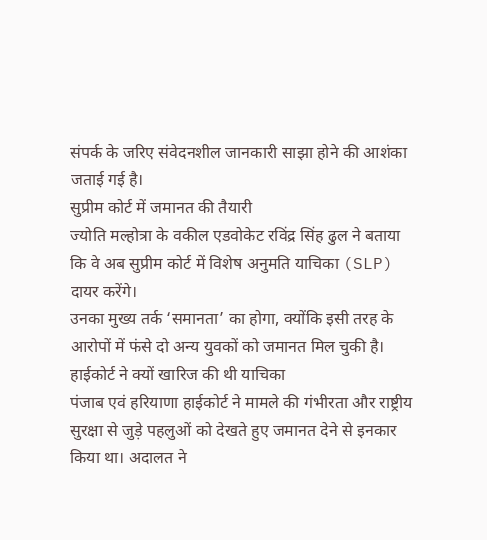संपर्क के जरिए संवेदनशील जानकारी साझा होने की आशंका जताई गई है।
सुप्रीम कोर्ट में जमानत की तैयारी
ज्योति मल्होत्रा के वकील एडवोकेट रविंद्र सिंह ढुल ने बताया कि वे अब सुप्रीम कोर्ट में विशेष अनुमति याचिका (SLP) दायर करेंगे।
उनका मुख्य तर्क ‘समानता’ का होगा, क्योंकि इसी तरह के आरोपों में फंसे दो अन्य युवकों को जमानत मिल चुकी है।
हाईकोर्ट ने क्यों खारिज की थी याचिका
पंजाब एवं हरियाणा हाईकोर्ट ने मामले की गंभीरता और राष्ट्रीय सुरक्षा से जुड़े पहलुओं को देखते हुए जमानत देने से इनकार किया था। अदालत ने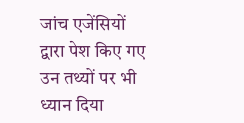जांच एजेंसियों द्वारा पेश किए गए उन तथ्यों पर भी ध्यान दिया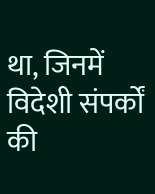था, जिनमें विदेशी संपर्कों की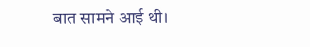बात सामने आई थी।